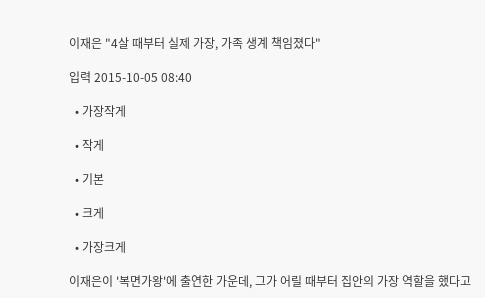이재은 "4살 때부터 실제 가장, 가족 생계 책임졌다"

입력 2015-10-05 08:40

  • 가장작게

  • 작게

  • 기본

  • 크게

  • 가장크게

이재은이 '복면가왕'에 출연한 가운데, 그가 어릴 때부터 집안의 가장 역할을 했다고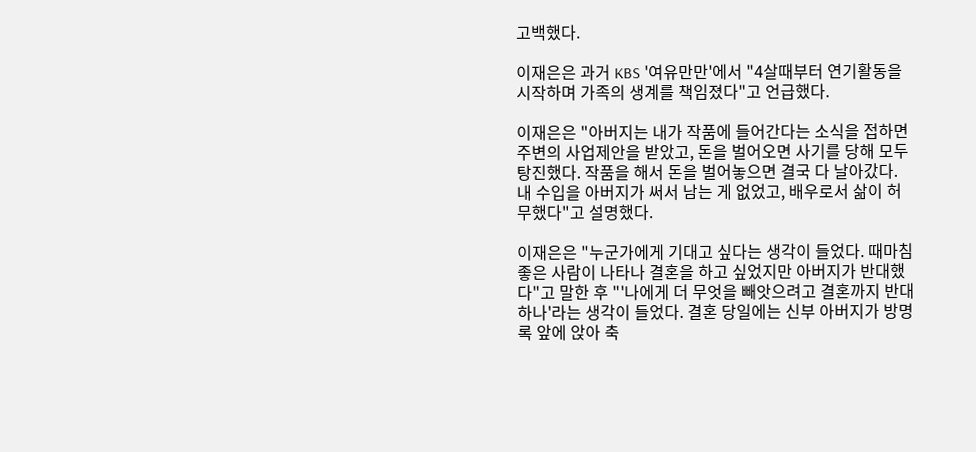고백했다.

이재은은 과거 KBS '여유만만'에서 "4살때부터 연기활동을 시작하며 가족의 생계를 책임졌다"고 언급했다.

이재은은 "아버지는 내가 작품에 들어간다는 소식을 접하면 주변의 사업제안을 받았고, 돈을 벌어오면 사기를 당해 모두 탕진했다. 작품을 해서 돈을 벌어놓으면 결국 다 날아갔다. 내 수입을 아버지가 써서 남는 게 없었고, 배우로서 삶이 허무했다"고 설명했다.

이재은은 "누군가에게 기대고 싶다는 생각이 들었다. 때마침 좋은 사람이 나타나 결혼을 하고 싶었지만 아버지가 반대했다"고 말한 후 "'나에게 더 무엇을 빼앗으려고 결혼까지 반대하나'라는 생각이 들었다. 결혼 당일에는 신부 아버지가 방명록 앞에 앉아 축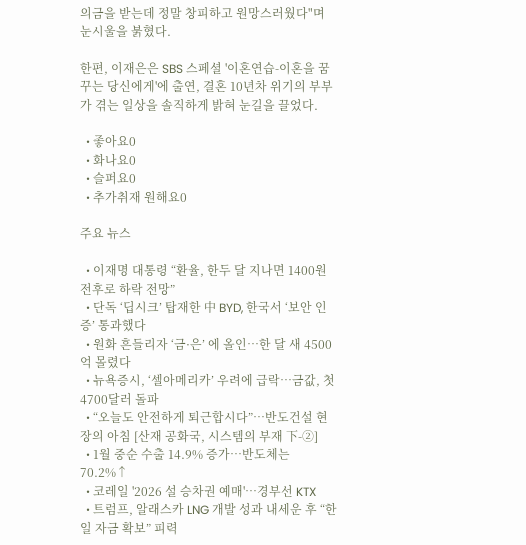의금을 받는데 정말 창피하고 원망스러웠다"며 눈시울을 붉혔다.

한편, 이재은은 SBS 스페셜 '이혼연습-이혼을 꿈꾸는 당신에게'에 출연, 결혼 10년차 위기의 부부가 겪는 일상을 솔직하게 밝혀 눈길을 끌었다.

  • 좋아요0
  • 화나요0
  • 슬퍼요0
  • 추가취재 원해요0

주요 뉴스

  • 이재명 대통령 “환율, 한두 달 지나면 1400원 전후로 하락 전망”
  • 단독 ‘딥시크’ 탑재한 中 BYD, 한국서 ‘보안 인증’ 통과했다
  • 원화 흔들리자 ‘금·은’ 에 올인…한 달 새 4500억 몰렸다
  • 뉴욕증시, ‘셀아메리카’ 우려에 급락…금값, 첫 4700달러 돌파
  • “오늘도 안전하게 퇴근합시다”⋯반도건설 현장의 아침 [산재 공화국, 시스템의 부재 下-②]
  • 1월 중순 수출 14.9% 증가⋯반도체는 70.2%↑
  • 코레일 '2026 설 승차권 예매'…경부선 KTX
  • 트럼프, 알래스카 LNG 개발 성과 내세운 후 “한일 자금 확보” 피력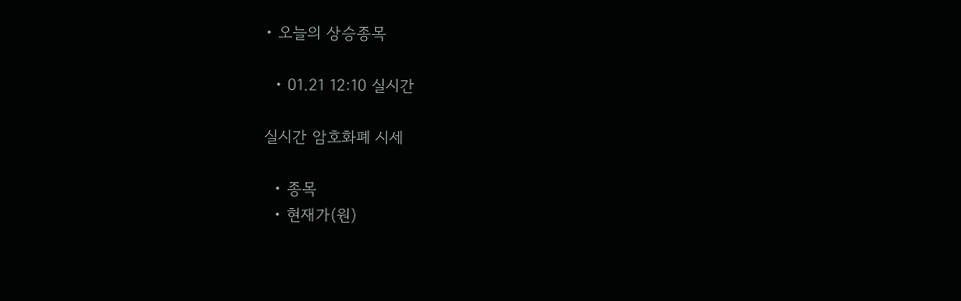• 오늘의 상승종목

  • 01.21 12:10 실시간

실시간 암호화폐 시세

  • 종목
  • 현재가(원)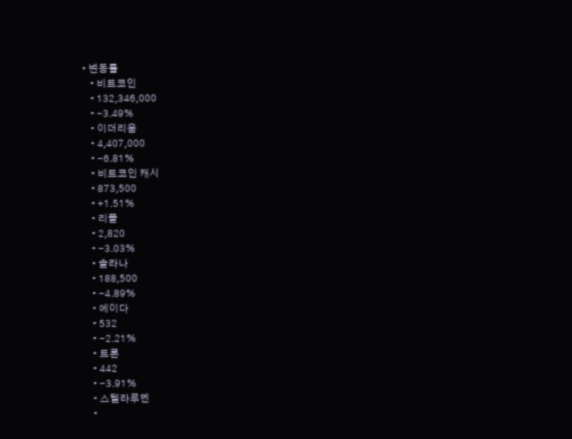• 변동률
    • 비트코인
    • 132,346,000
    • -3.49%
    • 이더리움
    • 4,407,000
    • -6.81%
    • 비트코인 캐시
    • 873,500
    • +1.51%
    • 리플
    • 2,820
    • -3.03%
    • 솔라나
    • 188,500
    • -4.89%
    • 에이다
    • 532
    • -2.21%
    • 트론
    • 442
    • -3.91%
    • 스텔라루멘
    •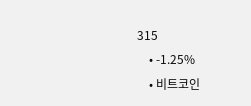315
    • -1.25%
    • 비트코인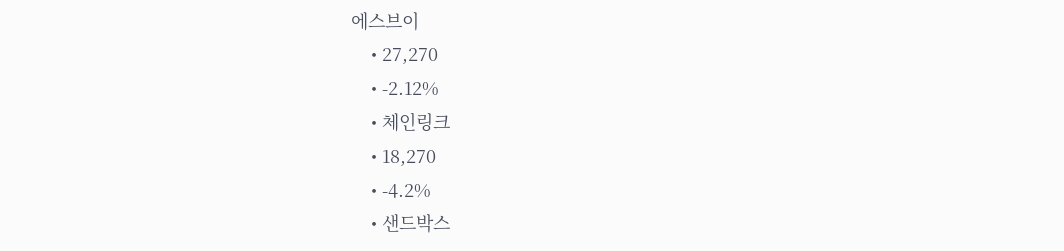에스브이
    • 27,270
    • -2.12%
    • 체인링크
    • 18,270
    • -4.2%
    • 샌드박스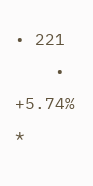• 221
    • +5.74%
*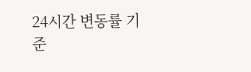24시간 변동률 기준